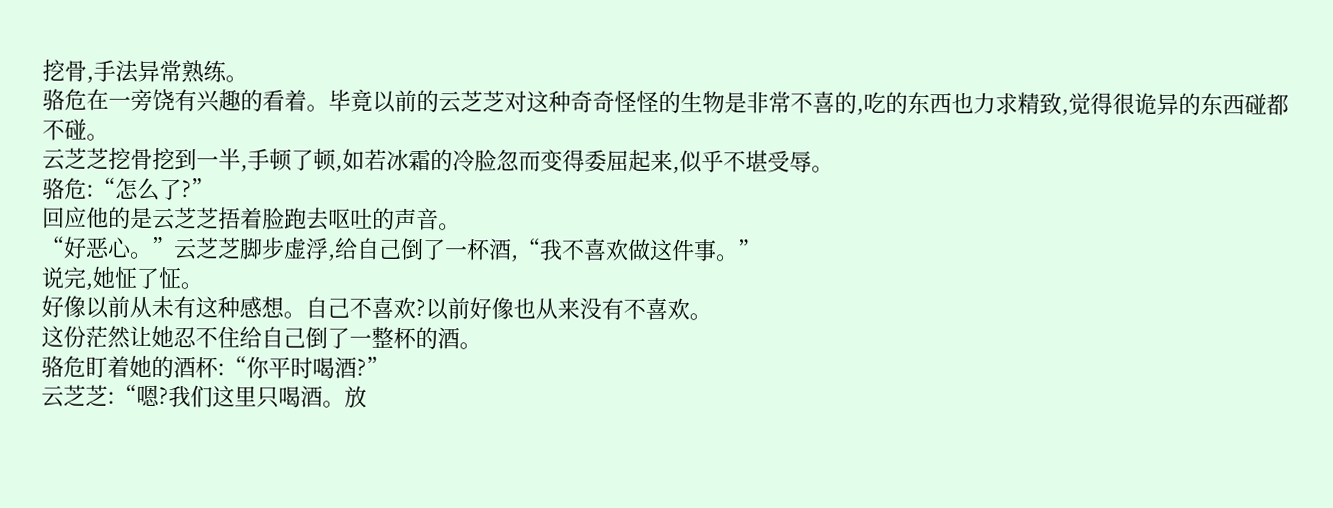挖骨,手法异常熟练。
骆危在一旁饶有兴趣的看着。毕竟以前的云芝芝对这种奇奇怪怪的生物是非常不喜的,吃的东西也力求精致,觉得很诡异的东西碰都不碰。
云芝芝挖骨挖到一半,手顿了顿,如若冰霜的冷脸忽而变得委屈起来,似乎不堪受辱。
骆危:“怎么了?”
回应他的是云芝芝捂着脸跑去呕吐的声音。
“好恶心。”云芝芝脚步虚浮,给自己倒了一杯酒,“我不喜欢做这件事。”
说完,她怔了怔。
好像以前从未有这种感想。自己不喜欢?以前好像也从来没有不喜欢。
这份茫然让她忍不住给自己倒了一整杯的酒。
骆危盯着她的酒杯:“你平时喝酒?”
云芝芝:“嗯?我们这里只喝酒。放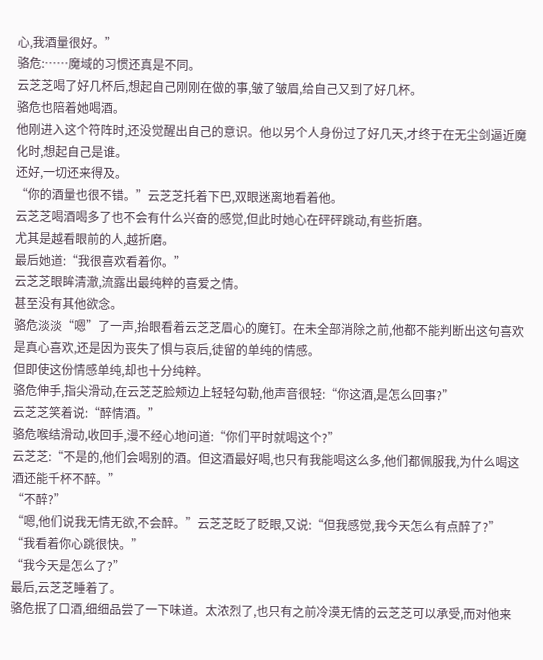心,我酒量很好。”
骆危:……魔域的习惯还真是不同。
云芝芝喝了好几杯后,想起自己刚刚在做的事,皱了皱眉,给自己又到了好几杯。
骆危也陪着她喝酒。
他刚进入这个符阵时,还没觉醒出自己的意识。他以另个人身份过了好几天,才终于在无尘剑逼近魔化时,想起自己是谁。
还好,一切还来得及。
“你的酒量也很不错。”云芝芝托着下巴,双眼迷离地看着他。
云芝芝喝酒喝多了也不会有什么兴奋的感觉,但此时她心在砰砰跳动,有些折磨。
尤其是越看眼前的人,越折磨。
最后她道:“我很喜欢看着你。”
云芝芝眼眸清澈,流露出最纯粹的喜爱之情。
甚至没有其他欲念。
骆危淡淡“嗯”了一声,抬眼看着云芝芝眉心的魔钉。在未全部消除之前,他都不能判断出这句喜欢是真心喜欢,还是因为丧失了惧与哀后,徒留的单纯的情感。
但即使这份情感单纯,却也十分纯粹。
骆危伸手,指尖滑动,在云芝芝脸颊边上轻轻勾勒,他声音很轻:“你这酒,是怎么回事?”
云芝芝笑着说:“醉情酒。”
骆危喉结滑动,收回手,漫不经心地问道:“你们平时就喝这个?”
云芝芝:“不是的,他们会喝别的酒。但这酒最好喝,也只有我能喝这么多,他们都佩服我,为什么喝这酒还能千杯不醉。”
“不醉?”
“嗯,他们说我无情无欲,不会醉。”云芝芝眨了眨眼,又说:“但我感觉,我今天怎么有点醉了?”
“我看着你心跳很快。”
“我今天是怎么了?”
最后,云芝芝睡着了。
骆危抿了口酒,细细品尝了一下味道。太浓烈了,也只有之前冷漠无情的云芝芝可以承受,而对他来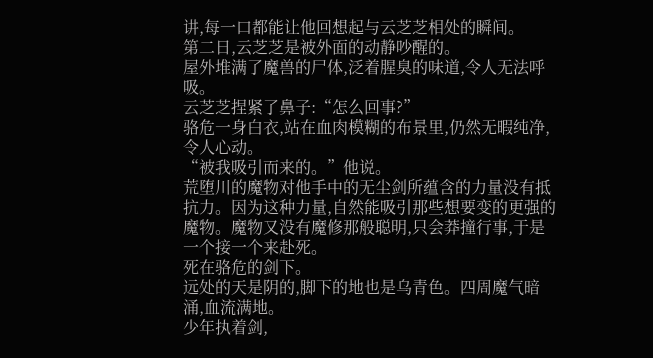讲,每一口都能让他回想起与云芝芝相处的瞬间。
第二日,云芝芝是被外面的动静吵醒的。
屋外堆满了魔兽的尸体,泛着腥臭的味道,令人无法呼吸。
云芝芝捏紧了鼻子:“怎么回事?”
骆危一身白衣,站在血肉模糊的布景里,仍然无暇纯净,令人心动。
“被我吸引而来的。”他说。
荒堕川的魔物对他手中的无尘剑所蕴含的力量没有抵抗力。因为这种力量,自然能吸引那些想要变的更强的魔物。魔物又没有魔修那般聪明,只会莽撞行事,于是一个接一个来赴死。
死在骆危的剑下。
远处的天是阴的,脚下的地也是乌青色。四周魔气暗涌,血流满地。
少年执着剑,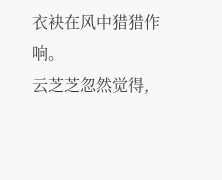衣袂在风中猎猎作响。
云芝芝忽然觉得,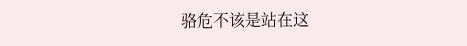骆危不该是站在这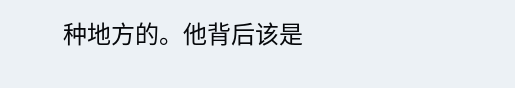种地方的。他背后该是